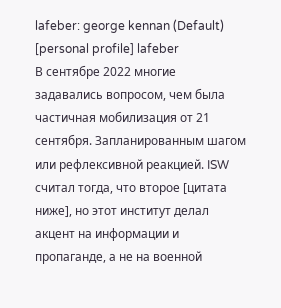lafeber: george kennan (Default)
[personal profile] lafeber
В сентябре 2022 многие задавались вопросом, чем была частичная мобилизация от 21 сентября. Запланированным шагом или рефлексивной реакцией. ISW считал тогда, что второе [цитата ниже], но этот институт делал акцент на информации и пропаганде, а не на военной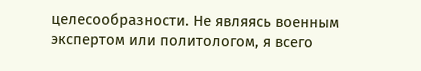целесообразности. Не являясь военным экспертом или политологом, я всего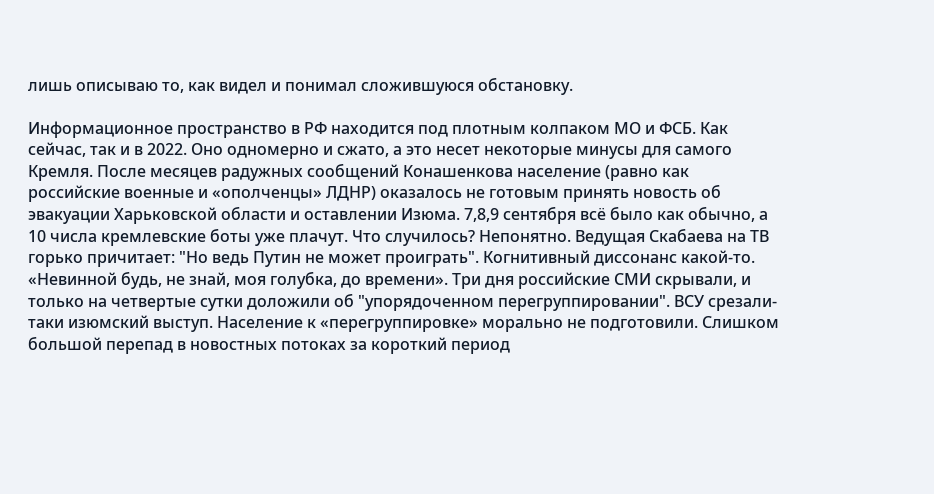лишь описываю то, как видел и понимал сложившуюся обстановку.

Информационное пространство в РФ находится под плотным колпаком МО и ФСБ. Как сейчас, так и в 2022. Оно одномерно и сжато, а это несет некоторые минусы для самого Кремля. После месяцев радужных сообщений Конашенкова население (равно как российские военные и «ополченцы» ЛДНР) оказалось не готовым принять новость об эвакуации Харьковской области и оставлении Изюма. 7,8,9 сентября всё было как обычно, а 10 числа кремлевские боты уже плачут. Что случилось? Непонятно. Ведущая Скабаева на ТВ горько причитает: "Но ведь Путин не может проиграть". Когнитивный диссонанс какой-то. «Невинной будь, не знай, моя голубка, до времени». Три дня российские СМИ скрывали, и только на четвертые сутки доложили об "упорядоченном перегруппировании". ВСУ срезали-таки изюмский выступ. Население к «перегруппировке» морально не подготовили. Слишком большой перепад в новостных потоках за короткий период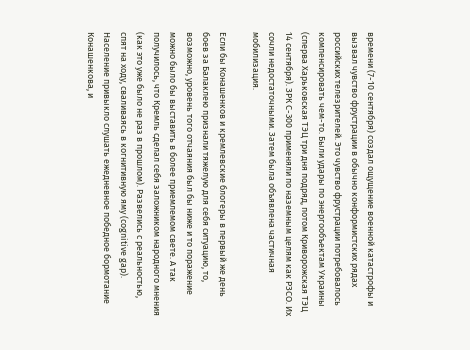времени (7-10 сентября) создал ощущение военной катастрофы и вызвал чувство фрустрации в обычно конформистских рядах российских телезрителей. Это чувство фрустрации потребовалось компенсировать чем-то. Были удары по энергообъектам Украины (сперва Харьковская ТЭЦ три дня подряд, потом Криворожская ТЭЦ 14 сентября). ЗРК С-300 применяли по наземным целям как РЗСО. Их сочли недостаточными. Затем была объявлена частичная мобилизация.

Если бы Конашенков и кремлевские блогеры в первый же день боев за Балаклею признали тяжелую для себя ситуацию, то, возможно, уровень того отчаяния был бы ниже и то поражение можно было бы выставить в более приемлемом свете. А так получилось, что Кремль сделал себя заложником народного мнения (как это уже было не раз в прошлом). Развелись с реальностью, спят на ходу, сваливаясь в когнитивную яму (cognitive gap). Население привыкло слушать ежедневное победное бормотание Конашенкова, и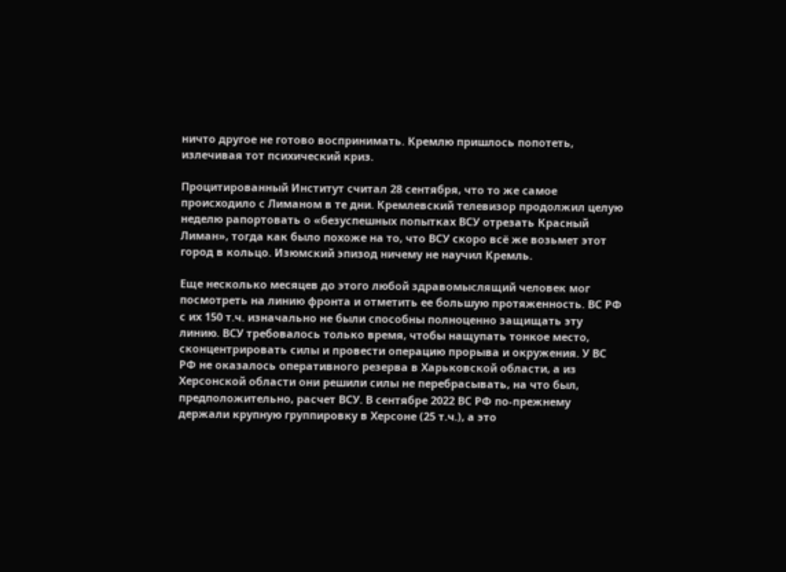ничто другое не готово воспринимать. Кремлю пришлось попотеть, излечивая тот психический криз.

Процитированный Институт считал 28 сентября, что то же самое происходило с Лиманом в те дни. Кремлевский телевизор продолжил целую неделю рапортовать о «безуспешных попытках ВСУ отрезать Красный Лиман», тогда как было похоже на то, что ВСУ скоро всё же возьмет этот город в кольцо. Изюмский эпизод ничему не научил Кремль.

Еще несколько месяцев до этого любой здравомыслящий человек мог посмотреть на линию фронта и отметить ее большую протяженность. ВС РФ с их 150 т.ч. изначально не были способны полноценно защищать эту линию. ВСУ требовалось только время, чтобы нащупать тонкое место, сконцентрировать силы и провести операцию прорыва и окружения. У ВС РФ не оказалось оперативного резерва в Харьковской области, а из Херсонской области они решили силы не перебрасывать, на что был, предположительно, расчет ВСУ. В сентябре 2022 ВС РФ по-прежнему держали крупную группировку в Херсоне (25 т.ч.), а это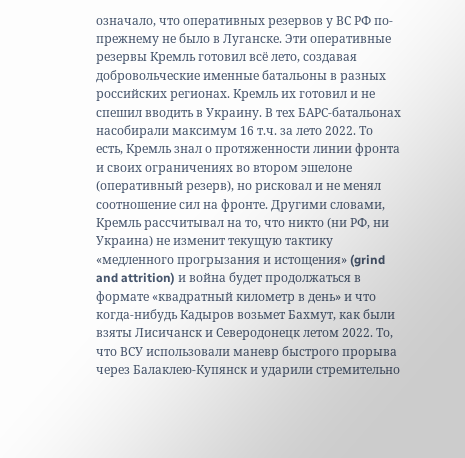означало, что оперативных резервов у ВС РФ по-прежнему не было в Луганске. Эти оперативные резервы Кремль готовил всё лето, создавая добровольческие именные батальоны в разных российских регионах. Кремль их готовил и не спешил вводить в Украину. В тех БАРС-батальонах насобирали максимум 16 т.ч. за лето 2022. То есть, Кремль знал о протяженности линии фронта и своих ограничениях во втором эшелоне (оперативный резерв), но рисковал и не менял соотношение сил на фронте. Другими словами, Кремль рассчитывал на то, что никто (ни РФ, ни Украина) не изменит текущую тактику «медленного прогрызания и истощения» (grind and attrition) и война будет продолжаться в формате «квадратный километр в день» и что когда-нибудь Кадыров возьмет Бахмут, как были взяты Лисичанск и Северодонецк летом 2022. То, что ВСУ использовали маневр быстрого прорыва через Балаклею-Купянск и ударили стремительно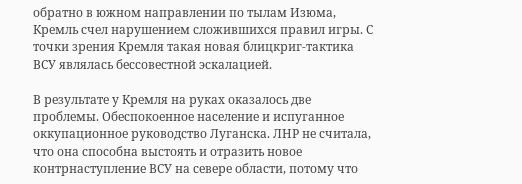обратно в южном направлении по тылам Изюма, Кремль счел нарушением сложившихся правил игры. С точки зрения Кремля такая новая блицкриг-тактика ВСУ являлась бессовестной эскалацией.

В результате у Кремля на руках оказалось две проблемы. Обеспокоенное население и испуганное оккупационное руководство Луганска. ЛНР не считала, что она способна выстоять и отразить новое контрнаступление ВСУ на севере области, потому что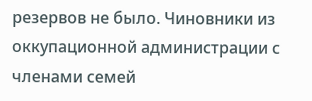резервов не было. Чиновники из оккупационной администрации с членами семей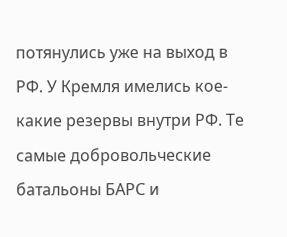потянулись уже на выход в РФ. У Кремля имелись кое-какие резервы внутри РФ. Те самые добровольческие батальоны БАРС и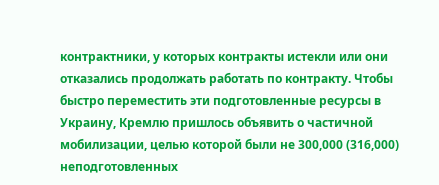контрактники, у которых контракты истекли или они отказались продолжать работать по контракту. Чтобы быстро переместить эти подготовленные ресурсы в Украину, Кремлю пришлось объявить о частичной мобилизации, целью которой были не 300,000 (316,000) неподготовленных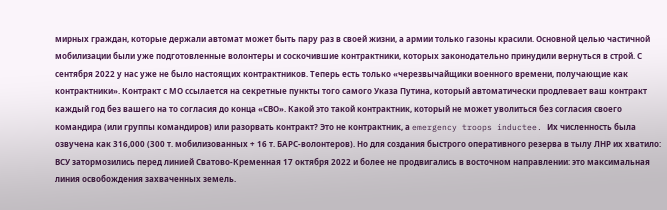мирных граждан, которые держали автомат может быть пару раз в своей жизни, а армии только газоны красили. Основной целью частичной мобилизации были уже подготовленные волонтеры и соскочившие контрактники, которых законодательно принудили вернуться в строй. С сентября 2022 у нас уже не было настоящих контрактников. Теперь есть только «черезвычайщики военного времени, получающие как контрактники». Контракт с МО ссылается на секретные пункты того самого Указа Путина, который автоматически продлевает ваш контракт каждый год без вашего на то согласия до конца «СВО». Какой это такой контрактник, который не может уволиться без согласия своего командира (или группы командиров) или разорвать контракт? Это не контрактник, а emergency troops inductee. Их численность была озвучена как 316,000 (300 т. мобилизованных + 16 т. БАРС-волонтеров). Но для создания быстрого оперативного резерва в тылу ЛНР их хватило: ВСУ затормозились перед линией Сватово-Кременная 17 октября 2022 и более не продвигались в восточном направлении: это максимальная линия освобождения захваченных земель.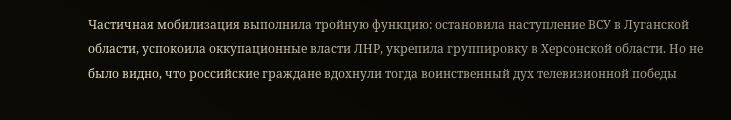Частичная мобилизация выполнила тройную функцию: остановила наступление ВСУ в Луганской области, успокоила оккупационные власти ЛНР, укрепила группировку в Херсонской области. Но не было видно, что российские граждане вдохнули тогда воинственный дух телевизионной победы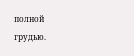полной грудью.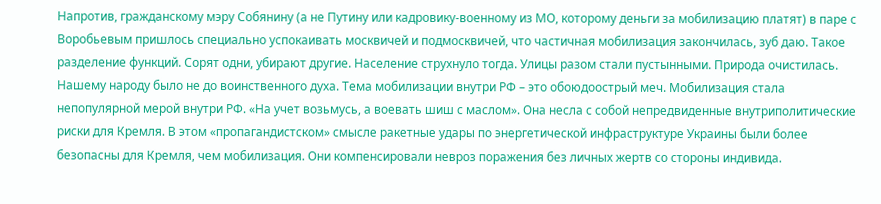Напротив, гражданскому мэру Собянину (а не Путину или кадровику-военному из МО, которому деньги за мобилизацию платят) в паре с Воробьевым пришлось специально успокаивать москвичей и подмосквичей, что частичная мобилизация закончилась, зуб даю. Такое разделение функций. Сорят одни, убирают другие. Население струхнуло тогда. Улицы разом стали пустынными. Природа очистилась. Нашему народу было не до воинственного духа. Тема мобилизации внутри РФ – это обоюдоострый меч. Мобилизация стала непопулярной мерой внутри РФ. «На учет возьмусь, а воевать шиш с маслом». Она несла с собой непредвиденные внутриполитические риски для Кремля. В этом «пропагандистском» смысле ракетные удары по энергетической инфраструктуре Украины были более безопасны для Кремля, чем мобилизация. Они компенсировали невроз поражения без личных жертв со стороны индивида.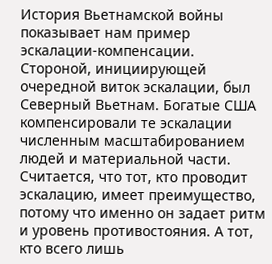История Вьетнамской войны показывает нам пример эскалации-компенсации. Стороной, инициирующей очередной виток эскалации, был Северный Вьетнам. Богатые США компенсировали те эскалации численным масштабированием людей и материальной части. Считается, что тот, кто проводит эскалацию, имеет преимущество, потому что именно он задает ритм и уровень противостояния. А тот, кто всего лишь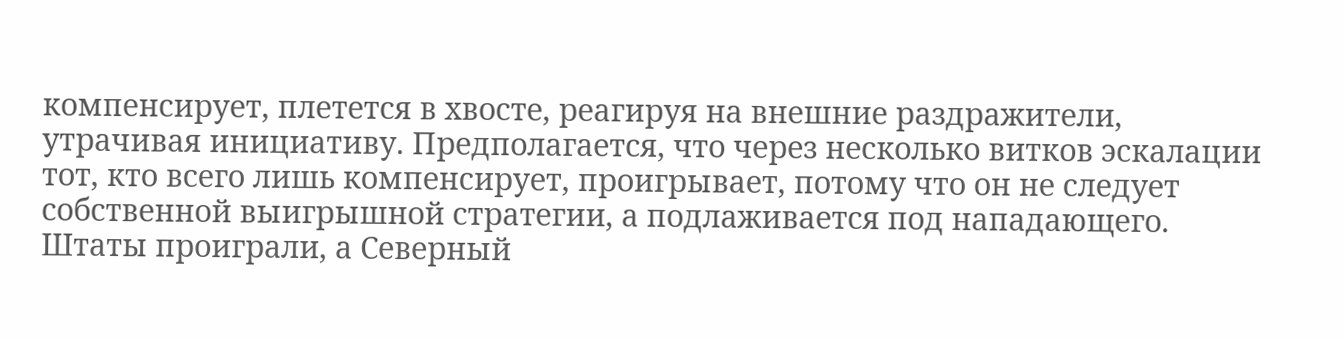компенсирует, плетется в хвосте, реагируя на внешние раздражители, утрачивая инициативу. Предполагается, что через несколько витков эскалации тот, кто всего лишь компенсирует, проигрывает, потому что он не следует собственной выигрышной стратегии, а подлаживается под нападающего. Штаты проиграли, а Северный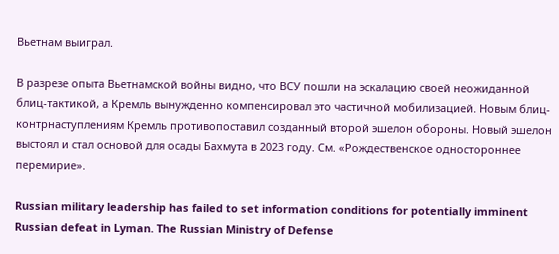Вьетнам выиграл.

В разрезе опыта Вьетнамской войны видно, что ВСУ пошли на эскалацию своей неожиданной блиц-тактикой, а Кремль вынужденно компенсировал это частичной мобилизацией. Новым блиц-контрнаступлениям Кремль противопоставил созданный второй эшелон обороны. Новый эшелон выстоял и стал основой для осады Бахмута в 2023 году. См. «Рождественское одностороннее перемирие».

Russian military leadership has failed to set information conditions for potentially imminent Russian defeat in Lyman. The Russian Ministry of Defense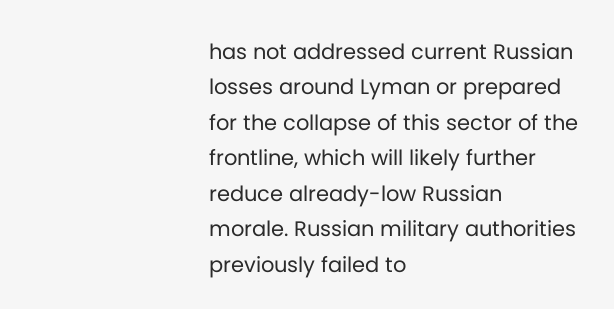has not addressed current Russian losses around Lyman or prepared for the collapse of this sector of the frontline, which will likely further reduce already-low Russian morale. Russian military authorities previously failed to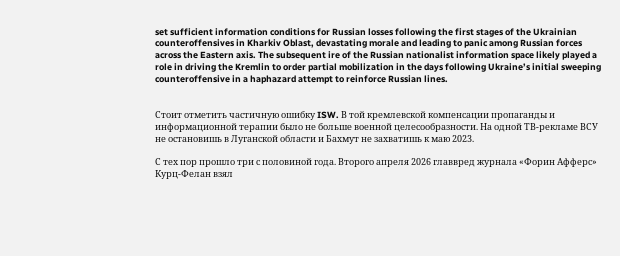set sufficient information conditions for Russian losses following the first stages of the Ukrainian counteroffensives in Kharkiv Oblast, devastating morale and leading to panic among Russian forces across the Eastern axis. The subsequent ire of the Russian nationalist information space likely played a role in driving the Kremlin to order partial mobilization in the days following Ukraine’s initial sweeping counteroffensive in a haphazard attempt to reinforce Russian lines.


Стоит отметить частичную ошибку ISW. В той кремлевской компенсации пропаганды и информационной терапии было не больше военной целесообразности. На одной ТВ-рекламе ВСУ не остановишь в Луганской области и Бахмут не захватишь к маю 2023.

С тех пор прошло три с половиной года. Второго апреля 2026 главвред журнала «Форин Афферс» Курц-Фелан взял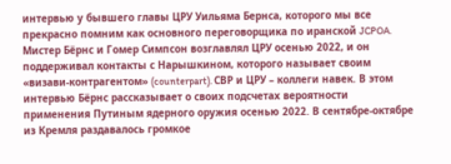интервью у бывшего главы ЦРУ Уильяма Бернса, которого мы все прекрасно помним как основного переговорщика по иранской JCPOA. Мистер Бёрнс и Гомер Симпсон возглавлял ЦРУ осенью 2022, и он поддерживал контакты с Нарышкином, которого называет своим «визави-контрагентом» (counterpart). СВР и ЦРУ – коллеги навек. В этом интервью Бёрнс рассказывает о своих подсчетах вероятности применения Путиным ядерного оружия осенью 2022. В сентябре-октябре из Кремля раздавалось громкое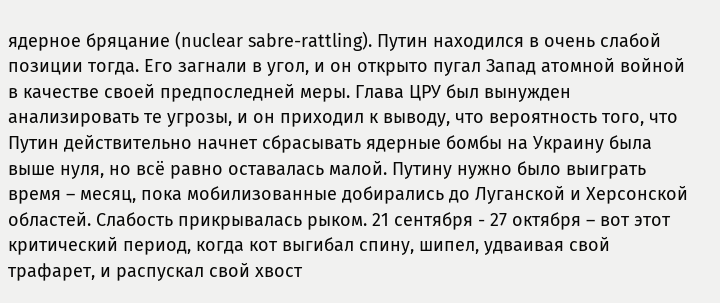ядерное бряцание (nuclear sabre-rattling). Путин находился в очень слабой позиции тогда. Его загнали в угол, и он открыто пугал Запад атомной войной в качестве своей предпоследней меры. Глава ЦРУ был вынужден анализировать те угрозы, и он приходил к выводу, что вероятность того, что Путин действительно начнет сбрасывать ядерные бомбы на Украину была выше нуля, но всё равно оставалась малой. Путину нужно было выиграть время – месяц, пока мобилизованные добирались до Луганской и Херсонской областей. Слабость прикрывалась рыком. 21 сентября - 27 октября – вот этот критический период, когда кот выгибал спину, шипел, удваивая свой трафарет, и распускал свой хвост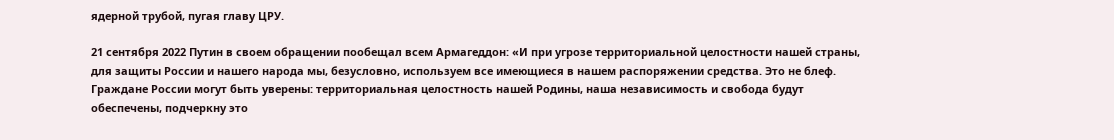ядерной трубой, пугая главу ЦРУ.

21 сентября 2022 Путин в своем обращении пообещал всем Армагеддон: «И при угрозе территориальной целостности нашей страны, для защиты России и нашего народа мы, безусловно, используем все имеющиеся в нашем распоряжении средства. Это не блеф. Граждане России могут быть уверены: территориальная целостность нашей Родины, наша независимость и свобода будут обеспечены, подчеркну это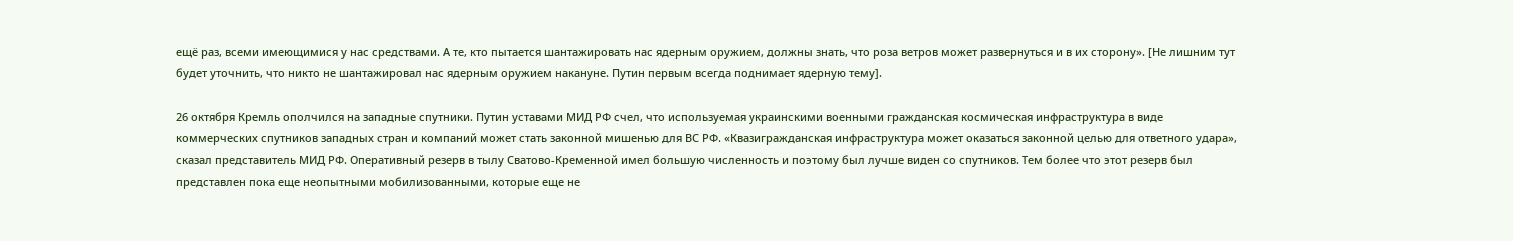ещё раз, всеми имеющимися у нас средствами. А те, кто пытается шантажировать нас ядерным оружием, должны знать, что роза ветров может развернуться и в их сторону». [Не лишним тут будет уточнить, что никто не шантажировал нас ядерным оружием накануне. Путин первым всегда поднимает ядерную тему].

26 октября Кремль ополчился на западные спутники. Путин уставами МИД РФ счел, что используемая украинскими военными гражданская космическая инфраструктура в виде коммерческих спутников западных стран и компаний может стать законной мишенью для ВС РФ. «Квазигражданская инфраструктура может оказаться законной целью для ответного удара», сказал представитель МИД РФ. Оперативный резерв в тылу Сватово-Кременной имел большую численность и поэтому был лучше виден со спутников. Тем более что этот резерв был представлен пока еще неопытными мобилизованными, которые еще не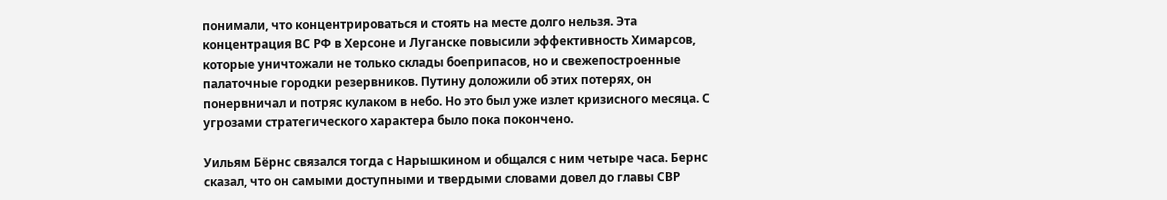понимали, что концентрироваться и стоять на месте долго нельзя. Эта концентрация ВС РФ в Херсоне и Луганске повысили эффективность Химарсов, которые уничтожали не только склады боеприпасов, но и свежепостроенные палаточные городки резервников. Путину доложили об этих потерях, он понервничал и потряс кулаком в небо. Но это был уже излет кризисного месяца. С угрозами стратегического характера было пока покончено.

Уильям Бёрнс связался тогда с Нарышкином и общался с ним четыре часа. Бернс сказал, что он самыми доступными и твердыми словами довел до главы СВР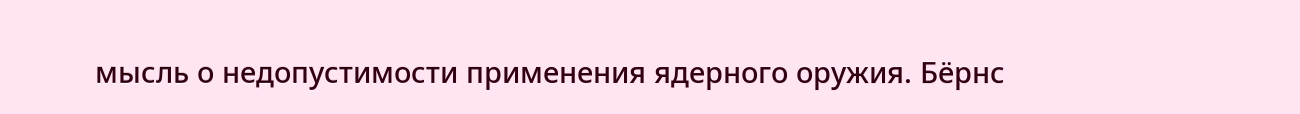мысль о недопустимости применения ядерного оружия. Бёрнс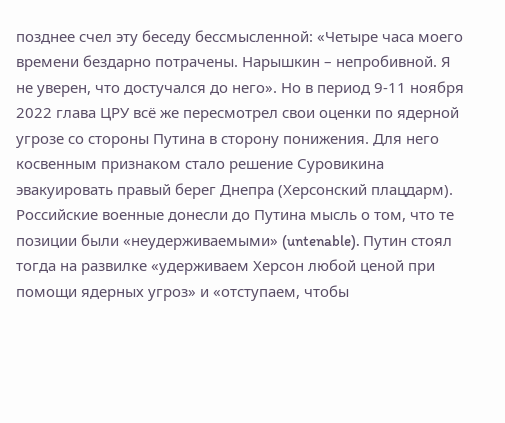позднее счел эту беседу бессмысленной: «Четыре часа моего времени бездарно потрачены. Нарышкин – непробивной. Я не уверен, что достучался до него». Но в период 9-11 ноября 2022 глава ЦРУ всё же пересмотрел свои оценки по ядерной угрозе со стороны Путина в сторону понижения. Для него косвенным признаком стало решение Суровикина эвакуировать правый берег Днепра (Херсонский плацдарм). Российские военные донесли до Путина мысль о том, что те позиции были «неудерживаемыми» (untenable). Путин стоял тогда на развилке «удерживаем Херсон любой ценой при помощи ядерных угроз» и «отступаем, чтобы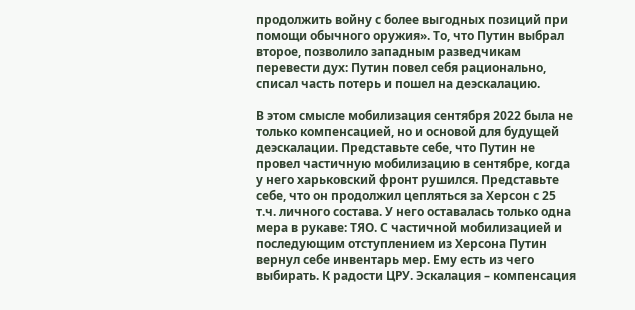продолжить войну с более выгодных позиций при помощи обычного оружия». То, что Путин выбрал второе, позволило западным разведчикам перевести дух: Путин повел себя рационально, списал часть потерь и пошел на деэскалацию.

В этом смысле мобилизация сентября 2022 была не только компенсацией, но и основой для будущей деэскалации. Представьте себе, что Путин не провел частичную мобилизацию в сентябре, когда у него харьковский фронт рушился. Представьте себе, что он продолжил цепляться за Херсон с 25 т.ч. личного состава. У него оставалась только одна мера в рукаве: ТЯО. С частичной мобилизацией и последующим отступлением из Херсона Путин вернул себе инвентарь мер. Ему есть из чего выбирать. К радости ЦРУ. Эскалация – компенсация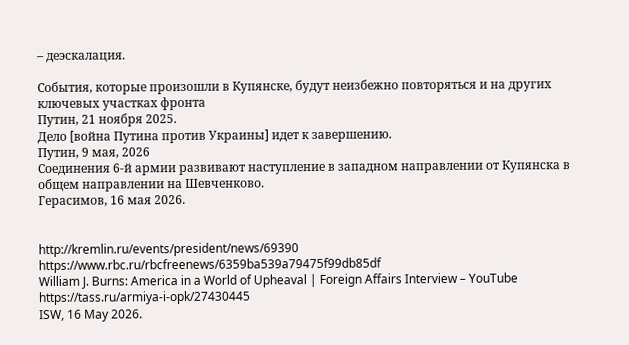– деэскалация.

Cобытия, которые произошли в Купянске, будут неизбежно повторяться и на других ключевых участках фронта
Путин, 21 ноября 2025.
Дело [война Путина против Украины] идет к завершению.
Путин, 9 мая, 2026
Соединения 6-й армии развивают наступление в западном направлении от Купянска в общем направлении на Шевченково.
Герасимов, 16 мая 2026.


http://kremlin.ru/events/president/news/69390
https://www.rbc.ru/rbcfreenews/6359ba539a79475f99db85df
William J. Burns: America in a World of Upheaval | Foreign Affairs Interview – YouTube
https://tass.ru/armiya-i-opk/27430445
ISW, 16 May 2026.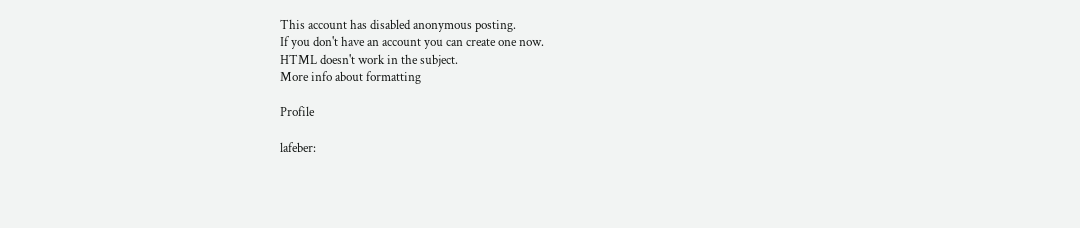This account has disabled anonymous posting.
If you don't have an account you can create one now.
HTML doesn't work in the subject.
More info about formatting

Profile

lafeber: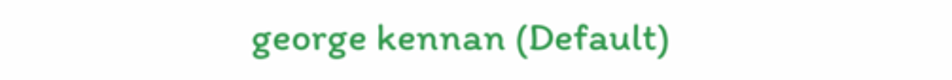george kennan (Default)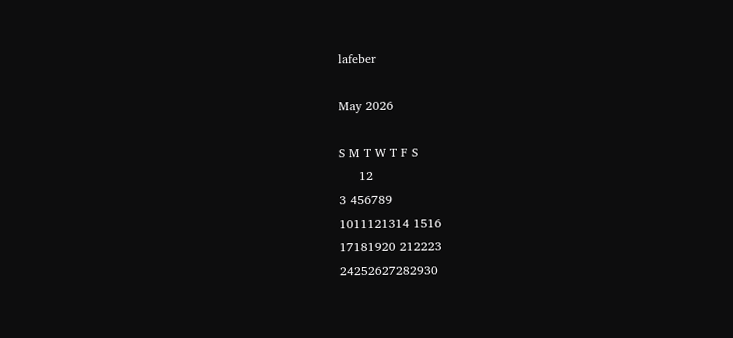lafeber

May 2026

S M T W T F S
     12
3 456789
1011121314 1516
17181920 212223
24252627282930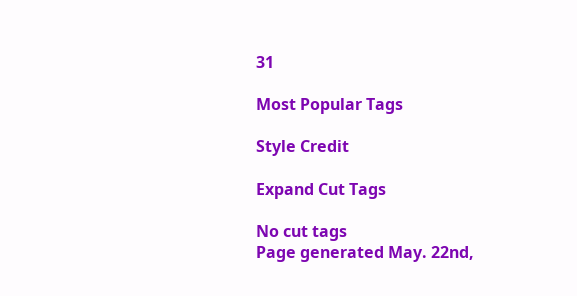31

Most Popular Tags

Style Credit

Expand Cut Tags

No cut tags
Page generated May. 22nd,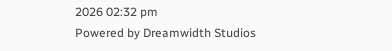2026 02:32 pm
Powered by Dreamwidth Studios